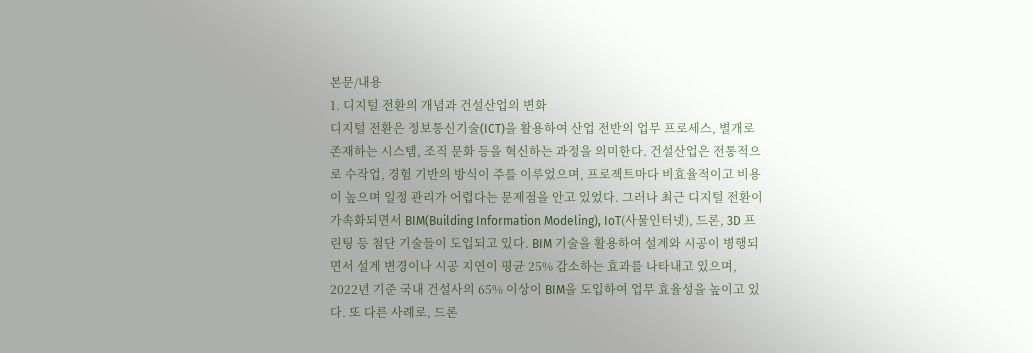본문/내용
1. 디지털 전환의 개념과 건설산업의 변화
디지털 전환은 정보통신기술(ICT)을 활용하여 산업 전반의 업무 프로세스, 별개로 존재하는 시스템, 조직 문화 등을 혁신하는 과정을 의미한다. 건설산업은 전통적으로 수작업, 경험 기반의 방식이 주를 이루었으며, 프로젝트마다 비효율적이고 비용이 높으며 일정 관리가 어렵다는 문제점을 안고 있었다. 그러나 최근 디지털 전환이 가속화되면서 BIM(Building Information Modeling), IoT(사물인터넷), 드론, 3D 프린팅 등 첨단 기술들이 도입되고 있다. BIM 기술을 활용하여 설계와 시공이 병행되면서 설계 변경이나 시공 지연이 평균 25% 감소하는 효과를 나타내고 있으며, 2022년 기준 국내 건설사의 65% 이상이 BIM을 도입하여 업무 효율성을 높이고 있다. 또 다른 사례로, 드론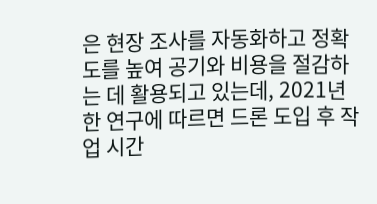은 현장 조사를 자동화하고 정확도를 높여 공기와 비용을 절감하는 데 활용되고 있는데, 2021년 한 연구에 따르면 드론 도입 후 작업 시간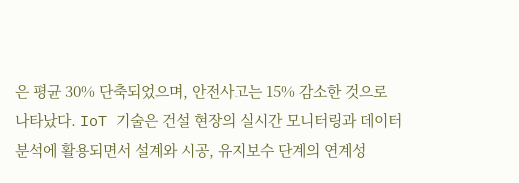은 평균 30% 단축되었으며, 안전사고는 15% 감소한 것으로 나타났다. IoT 기술은 건설 현장의 실시간 모니터링과 데이터 분석에 활용되면서 설계와 시공, 유지보수 단계의 연계성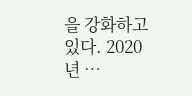을 강화하고 있다. 2020년 …